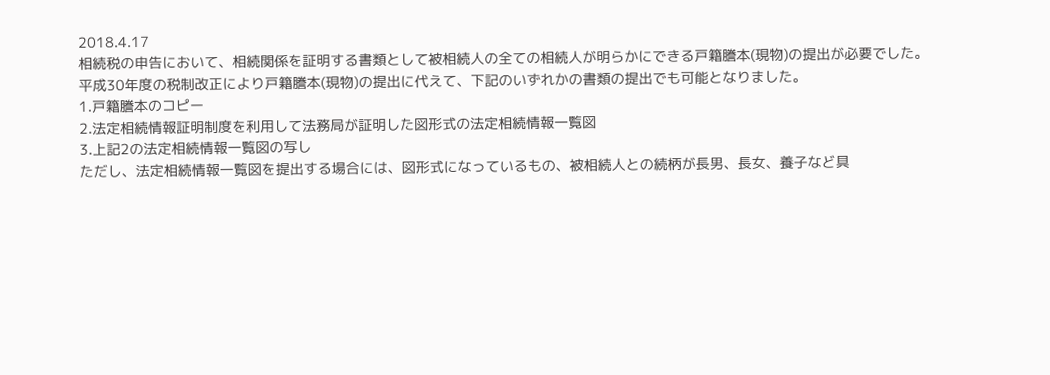2018.4.17
相続税の申告において、相続関係を証明する書類として被相続人の全ての相続人が明らかにできる戸籍謄本(現物)の提出が必要でした。
平成30年度の税制改正により戸籍謄本(現物)の提出に代えて、下記のいずれかの書類の提出でも可能となりました。
1.戸籍謄本のコピー
2.法定相続情報証明制度を利用して法務局が証明した図形式の法定相続情報一覧図
3.上記2の法定相続情報一覧図の写し
ただし、法定相続情報一覧図を提出する場合には、図形式になっているもの、被相続人との続柄が長男、長女、養子など具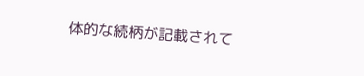体的な続柄が記載されて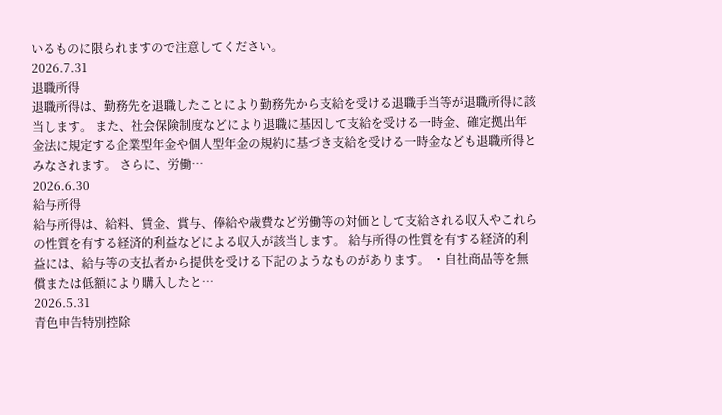いるものに限られますので注意してください。
2026.7.31
退職所得
退職所得は、勤務先を退職したことにより勤務先から支給を受ける退職手当等が退職所得に該当します。 また、社会保険制度などにより退職に基因して支給を受ける一時金、確定拠出年金法に規定する企業型年金や個人型年金の規約に基づき支給を受ける一時金なども退職所得とみなされます。 さらに、労働…
2026.6.30
給与所得
給与所得は、給料、賃金、賞与、俸給や歳費など労働等の対価として支給される収入やこれらの性質を有する経済的利益などによる収入が該当します。 給与所得の性質を有する経済的利益には、給与等の支払者から提供を受ける下記のようなものがあります。 ・自社商品等を無償または低額により購入したと…
2026.5.31
青色申告特別控除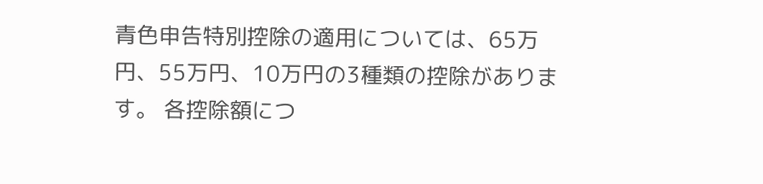青色申告特別控除の適用については、65万円、55万円、10万円の3種類の控除があります。 各控除額につ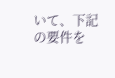いて、下記の要件を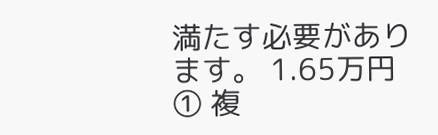満たす必要があります。 1.65万円 ① 複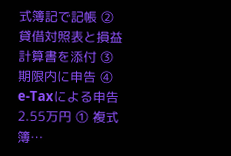式簿記で記帳 ② 貸借対照表と損益計算書を添付 ③ 期限内に申告 ④ e-Taxによる申告 2.55万円 ① 複式簿…